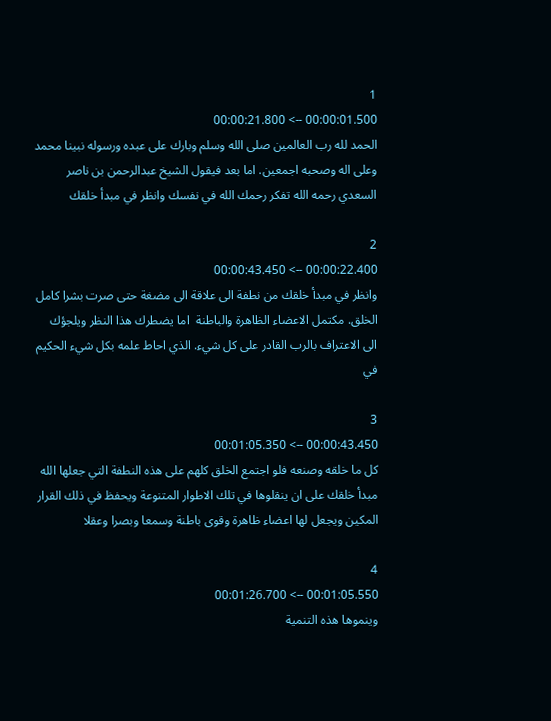1
00:00:01.500 --> 00:00:21.800
الحمد لله رب العالمين صلى الله وسلم وبارك على عبده ورسوله نبينا محمد وعلى اله وصحبه اجمعين. اما بعد فيقول الشيخ عبدالرحمن بن ناصر السعدي رحمه الله تفكر رحمك الله في نفسك وانظر في مبدأ خلقك

2
00:00:22.400 --> 00:00:43.450
وانظر في مبدأ خلقك من نطفة الى علاقة الى مضغة حتى صرت بشرا كامل الخلق. مكتمل الاعضاء الظاهرة والباطنة  اما يضطرك هذا النظر ويلجؤك الى الاعتراف بالرب القادر على كل شيء. الذي احاط علمه بكل شيء الحكيم في

3
00:00:43.450 --> 00:01:05.350
كل ما خلقه وصنعه فلو اجتمع الخلق كلهم على هذه النطفة التي جعلها الله مبدأ خلقك على ان ينقلوها في تلك الاطوار المتنوعة ويحفظ في ذلك القرار المكين ويجعل لها اعضاء ظاهرة وقوى باطنة وسمعا وبصرا وعقلا

4
00:01:05.550 --> 00:01:26.700
وينموها هذه التنمية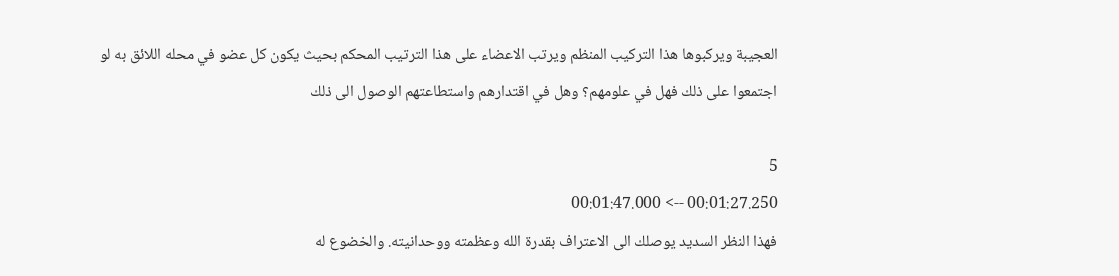العجيبة ويركبوها هذا التركيب المنظم ويرتب الاعضاء على هذا الترتيب المحكم بحيث يكون كل عضو في محله اللائق به لو اجتمعوا على ذلك فهل في علومهم؟ وهل في اقتدارهم واستطاعتهم الوصول الى ذلك

5
00:01:27.250 --> 00:01:47.000
فهذا النظر السديد يوصلك الى الاعتراف بقدرة الله وعظمته ووحدانيته. والخضوع له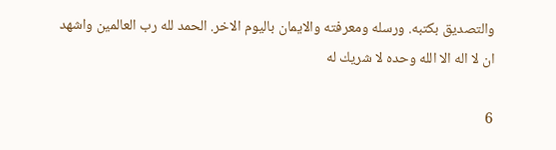والتصديق بكتبه. ورسله ومعرفته والايمان باليوم الاخر. الحمد لله رب العالمين واشهد ان لا اله الا الله وحده لا شريك له

6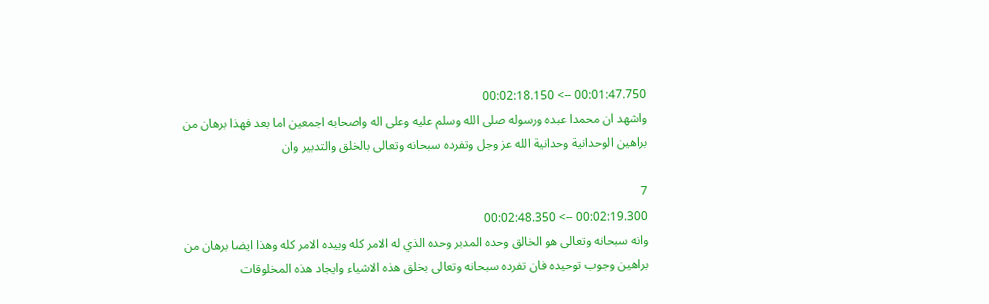00:01:47.750 --> 00:02:18.150
واشهد ان محمدا عبده ورسوله صلى الله وسلم عليه وعلى اله واصحابه اجمعين اما بعد فهذا برهان من براهين الوحدانية وحدانية الله عز وجل وتفرده سبحانه وتعالى بالخلق والتدبير وان

7
00:02:19.300 --> 00:02:48.350
وانه سبحانه وتعالى هو الخالق وحده المدبر وحده الذي له الامر كله وبيده الامر كله وهذا ايضا برهان من براهين وجوب توحيده فان تفرده سبحانه وتعالى بخلق هذه الاشياء وايجاد هذه المخلوقات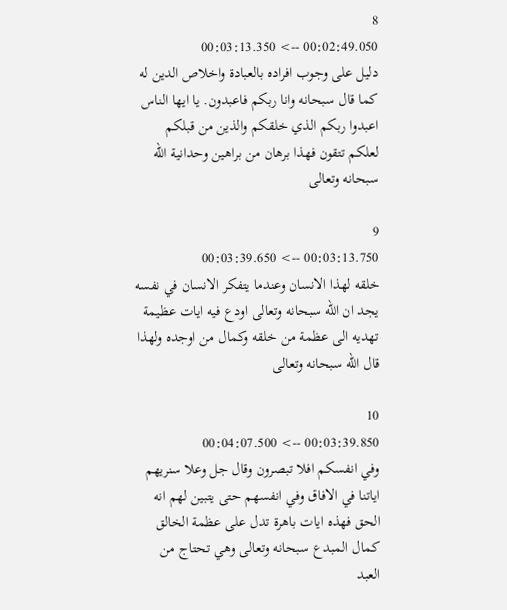8
00:02:49.050 --> 00:03:13.350
دليل على وجوب افراده بالعبادة واخلاص الدين له كما قال سبحانه وانا ربكم فاعبدون. يا ايها الناس اعبدوا ربكم الذي خلقكم والذين من قبلكم لعلكم تتقون فهذا برهان من براهين وحدانية الله سبحانه وتعالى

9
00:03:13.750 --> 00:03:39.650
خلقه لهذا الانسان وعندما يتفكر الانسان في نفسه يجد ان الله سبحانه وتعالى اودع فيه ايات عظيمة تهديه الى عظمة من خلقه وكمال من اوجده ولهذا قال الله سبحانه وتعالى

10
00:03:39.850 --> 00:04:07.500
وفي انفسكم افلا تبصرون وقال جل وعلا سنريهم اياتنا في الافاق وفي انفسهم حتى يتبين لهم انه الحق فهذه ايات باهرة تدل على عظمة الخالق  كمال المبدع سبحانه وتعالى وهي تحتاج من العبد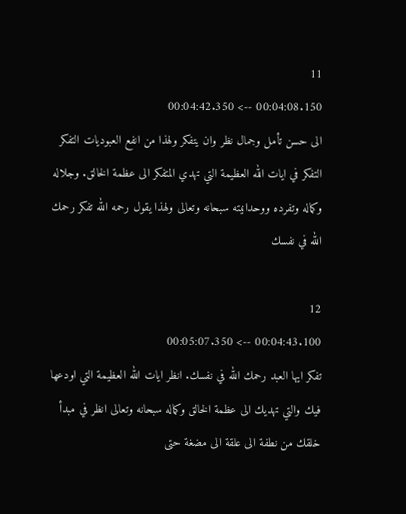11
00:04:08.150 --> 00:04:42.350
الى حسن تأمل وجمال نظر وان يتفكر ولهذا من انفع العبوديات التفكر التفكر في ايات الله العظيمة التي تهدي المتفكر الى عظمة الخالق. وجلاله وكماله وتفرده ووحدانيته سبحانه وتعالى ولهذا يقول رحمه الله تفكر رحمك الله في نفسك

12
00:04:43.100 --> 00:05:07.350
تفكر ايها العبد رحمك الله في نفسك. انظر ايات الله العظيمة التي اودعها فيك والتي تهديك الى عظمة الخالق وكماله سبحانه وتعالى انظر في مبدأ خلقك من نطفة الى علقة الى مضغة حتى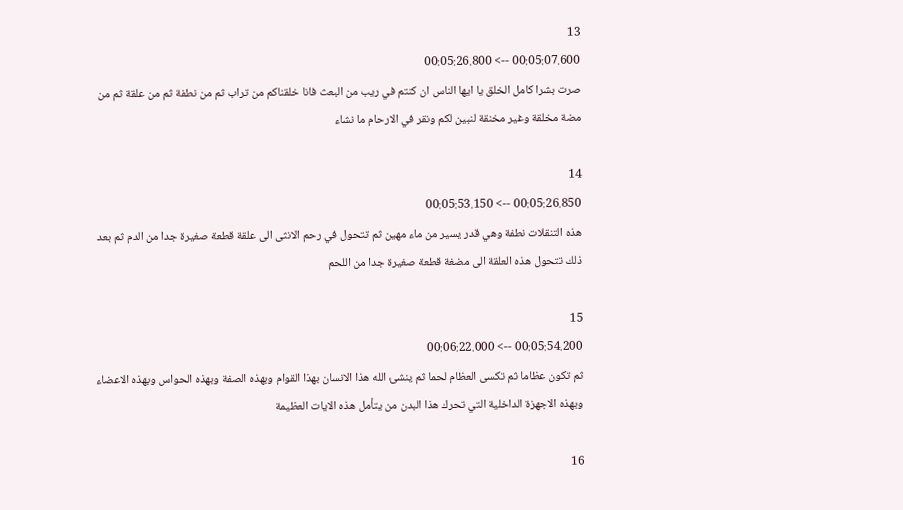13
00:05:07.600 --> 00:05:26.800
صرت بشرا كامل الخلق يا ايها الناس ان كنتم في ريب من البعث فانا خلقناكم من تراب ثم من نطفة ثم من علقة ثم من مضة مخلقة وغير مخنقة لنبين لكم ونقر في الارحام ما نشاء

14
00:05:26.850 --> 00:05:53.150
هذه التنقلات نطفة وهي قدر يسير من ماء مهين ثم تتحول في رحم الانثى الى علقة قطعة صغيرة جدا من الدم ثم بعد ذلك تتحول هذه العلقة الى مضغة قطعة صغيرة جدا من اللحم

15
00:05:54.200 --> 00:06:22.000
ثم تكون عظاما ثم تكسى العظام لحما ثم ينشئ الله هذا الانسان بهذا القوام وبهذه الصفة وبهذه الحواس وبهذه الاعضاء وبهذه الاجهزة الداخلية التي تحرك هذا البدن من يتأمل هذه الايات العظيمة

16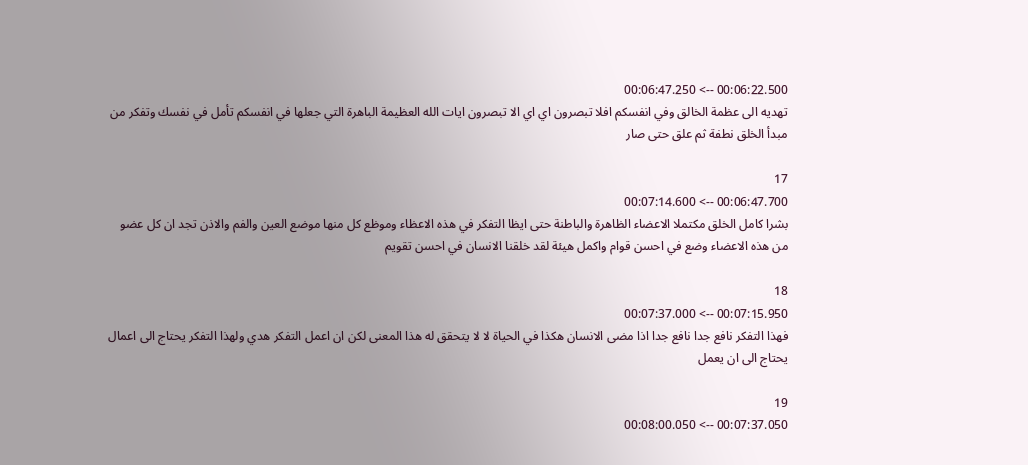00:06:22.500 --> 00:06:47.250
تهديه الى عظمة الخالق وفي انفسكم افلا تبصرون اي اي الا تبصرون ايات الله العظيمة الباهرة التي جعلها في انفسكم تأمل في نفسك وتفكر من مبدأ الخلق نطفة ثم علق حتى صار

17
00:06:47.700 --> 00:07:14.600
بشرا كامل الخلق مكتملا الاعضاء الظاهرة والباطنة حتى ايظا التفكر في هذه الاعظاء وموظع كل منها موضع العين والفم والاذن تجد ان كل عضو من هذه الاعضاء وضع في احسن قوام واكمل هيئة لقد خلقنا الانسان في احسن تقويم

18
00:07:15.950 --> 00:07:37.000
فهذا التفكر نافع جدا نافع جدا اذا مضى الانسان هكذا في الحياة لا لا يتحقق له هذا المعنى لكن ان اعمل التفكر هدي ولهذا التفكر يحتاج الى اعمال يحتاج الى ان يعمل

19
00:07:37.050 --> 00:08:00.050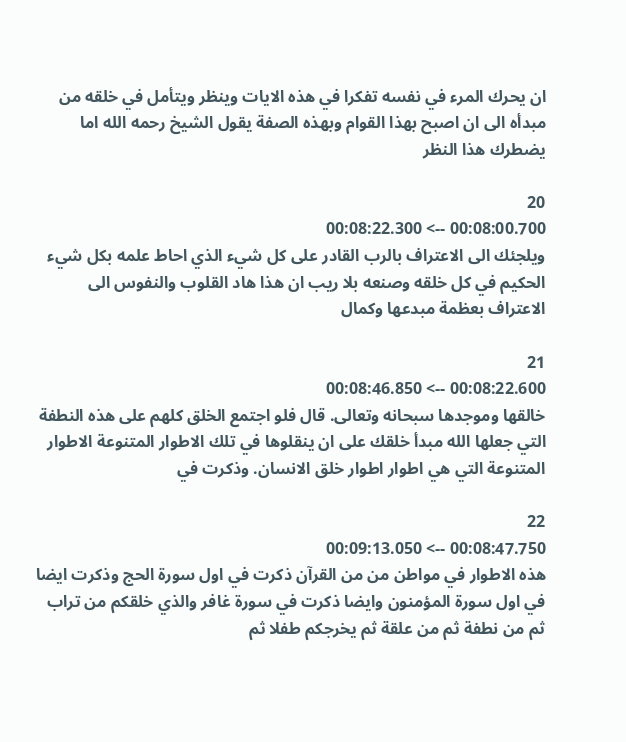ان يحرك المرء في نفسه تفكرا في هذه الايات وينظر ويتأمل في خلقه من مبدأه الى ان اصبح بهذا القوام وبهذه الصفة يقول الشيخ رحمه الله اما يضطرك هذا النظر

20
00:08:00.700 --> 00:08:22.300
ويلجئك الى الاعتراف بالرب القادر على كل شيء الذي احاط علمه بكل شيء الحكيم في كل خلقه وصنعه بلا ريب ان هذا هاد القلوب والنفوس الى الاعتراف بعظمة مبدعها وكمال

21
00:08:22.600 --> 00:08:46.850
خالقها وموجدها سبحانه وتعالى. قال فلو اجتمع الخلق كلهم على هذه النطفة التي جعلها الله مبدأ خلقك على ان ينقلوها في تلك الاطوار المتنوعة الاطوار المتنوعة التي هي اطوار اطوار خلق الانسان. وذكرت في

22
00:08:47.750 --> 00:09:13.050
هذه الاطوار في مواطن من من القرآن ذكرت في اول سورة الحج وذكرت ايضا في اول سورة المؤمنون وايضا ذكرت في سورة غافر والذي خلقكم من تراب ثم من نطفة ثم من علقة ثم يخرجكم طفلا ثم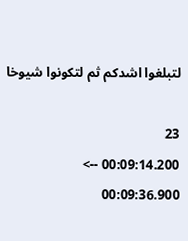لتبلغوا اشدكم ثم لتكونوا شيوخا

23
00:09:14.200 --> 00:09:36.900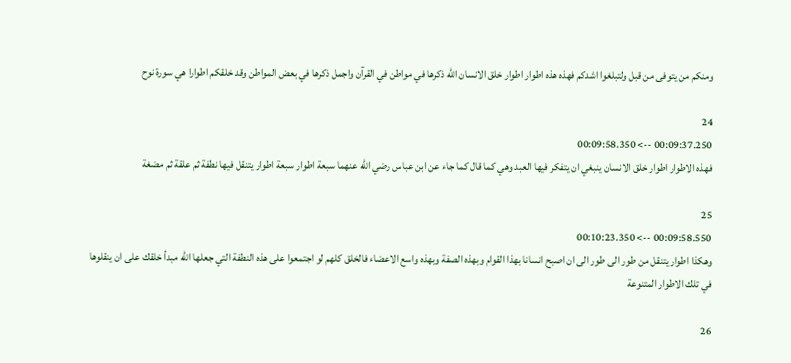ومنكم من يتوفى من قبل ولتبلغوا اشدكم فهذه هذه اطوار اطوار خلق الانسان الله ذكرها في مواطن في القرآن واجمل ذكرها في بعض المواطن وقد خلقكم اطوارا هي سورة نوح

24
00:09:37.250 --> 00:09:58.350
فهذه الاطوار اطوار خلق الانسان ينبغي ان يتفكر فيها العبد وهي كما قال كما جاء عن ابن عباس رضي الله عنهما سبعة اطوار سبعة اطوار يتنقل فيها نطفة ثم علقة ثم مضغة

25
00:09:58.550 --> 00:10:23.350
وهكذا اطوار يتنقل من طور الى طور الى ان اصبح انسانا بهذا القوام وبهذه الصفة وبهذه واسع الاعضاء فالخلق كلهم لو اجتمعوا على هذه النطفة التي جعلها الله مبدأ خلقك على ان ينقلوها في تلك الاطوار المتنوعة

26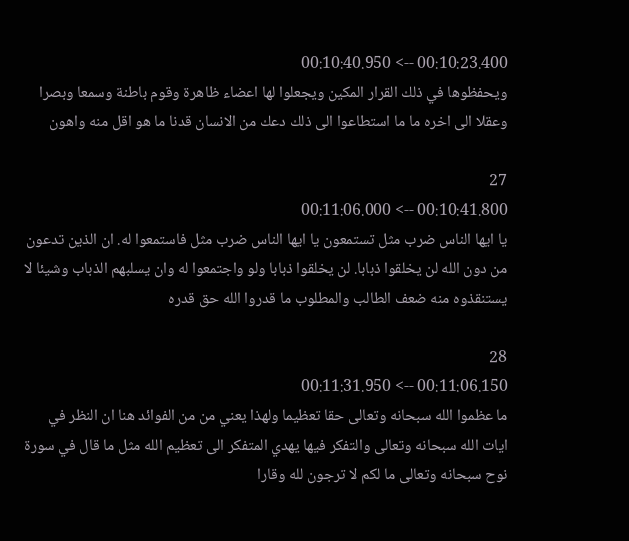00:10:23.400 --> 00:10:40.950
ويحفظوها في ذلك القرار المكين ويجعلوا لها اعضاء ظاهرة وقوم باطنة وسمعا وبصرا وعقلا الى اخره ما ما استطاعوا الى ذلك دعك من الانسان قدنا ما هو اقل منه واهون

27
00:10:41.800 --> 00:11:06.000
يا ايها الناس ضرب مثل تستمعون يا ايها الناس ضرب مثل فاستمعوا له. ان الذين تدعون من دون الله لن يخلقوا ذبابا. لن يخلقوا ذبابا ولو واجتمعوا له وان يسلبهم الذباب وشيئا لا يستنقذوه منه ضعف الطالب والمطلوب ما قدروا الله حق قدره

28
00:11:06.150 --> 00:11:31.950
ما عظموا الله سبحانه وتعالى حقا تعظيما ولهذا يعني من من الفوائد هنا ان النظر في ايات الله سبحانه وتعالى والتفكر فيها يهدي المتفكر الى تعظيم الله مثل ما قال في سورة نوح سبحانه وتعالى ما لكم لا ترجون لله وقارا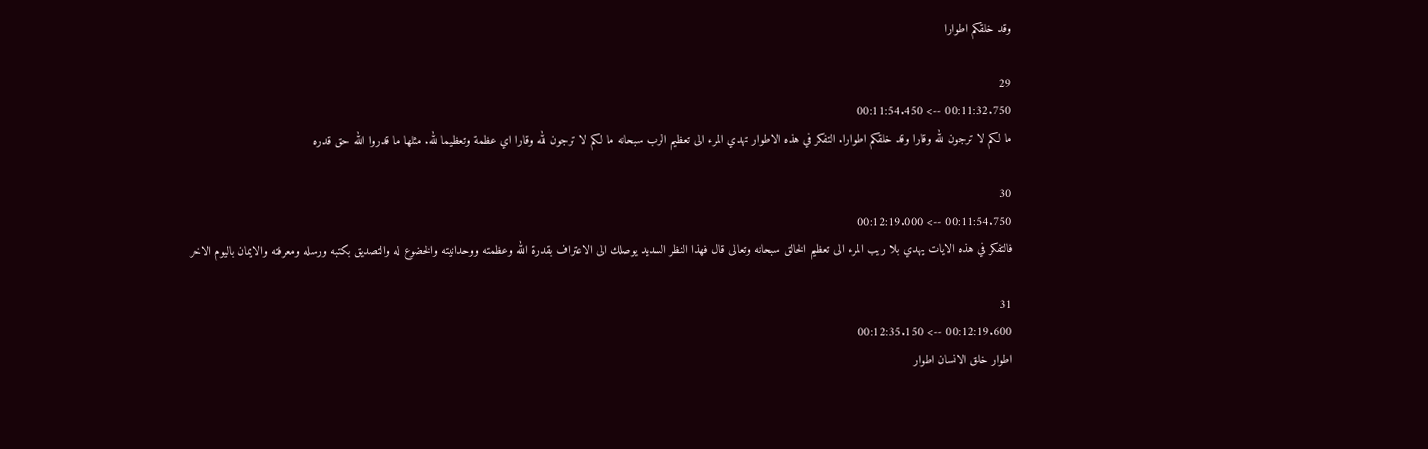وقد خلقكم اطوارا

29
00:11:32.750 --> 00:11:54.450
ما لكم لا ترجون لله وقارا وقد خلقكم اطوارا. التفكر في هذه الاطوار تهدي المرء الى تعظيم الرب سبحانه ما لكم لا ترجون لله وقارا اي عظمة وتعظيما لله. مثلها ما قدروا الله حق قدره

30
00:11:54.750 --> 00:12:19.000
فالتفكر في هذه الايات يهدي بلا ريب المرء الى تعظيم الخالق سبحانه وتعالى قال فهذا النظر السديد يوصلك الى الاعتراف بقدرة الله وعظمته ووحدانيته والخضوع له والتصديق بكتبه ورسله ومعرفته والايمان باليوم الاخر

31
00:12:19.600 --> 00:12:35.150
اطوار خلق الانسان اطوار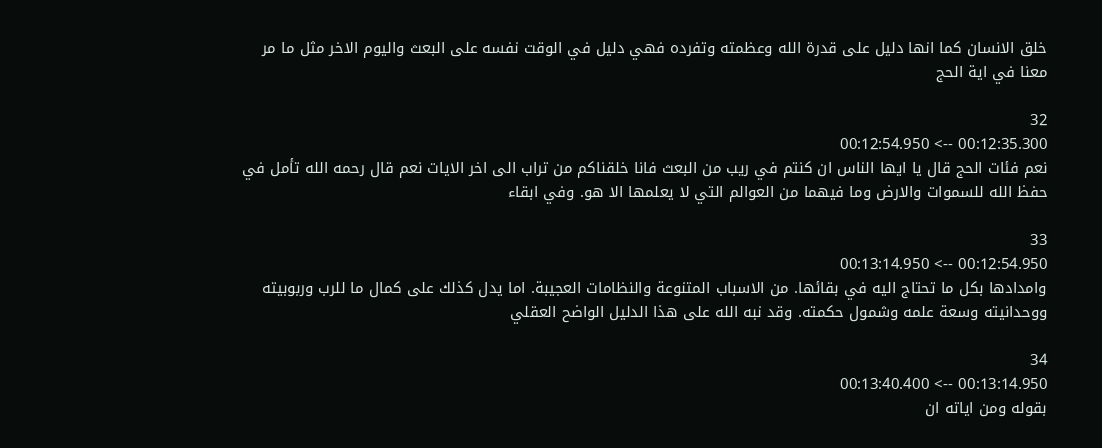خلق الانسان كما انها دليل على قدرة الله وعظمته وتفرده فهي دليل في الوقت نفسه على البعث واليوم الاخر مثل ما مر معنا في اية الحج

32
00:12:35.300 --> 00:12:54.950
نعم فئات الحج قال يا ايها الناس ان كنتم في ريب من البعث فانا خلقناكم من تراب الى اخر الايات نعم قال رحمه الله تأمل في حفظ الله للسموات والارض وما فيهما من العوالم التي لا يعلمها الا هو. وفي ابقاء

33
00:12:54.950 --> 00:13:14.950
وامدادها بكل ما تحتاج اليه في بقائها. من الاسباب المتنوعة والنظامات العجيبة. اما يدل كذلك على كمال ما للرب وربوبيته ووحدانيته وسعة علمه وشمول حكمته. وقد نبه الله على هذا الدليل الواضح العقلي

34
00:13:14.950 --> 00:13:40.400
بقوله ومن اياته ان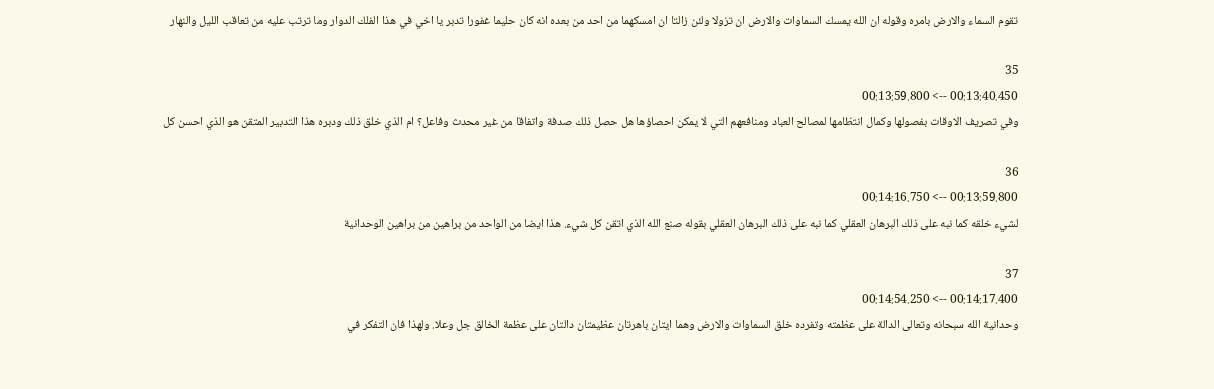تقوم السماء والارض بامره وقوله ان الله يمسك السماوات والارض ان تزولا ولئن زالتا ان امسكهما من احد من بعده انه كان حليما غفورا تدبر يا اخي في هذا الفلك الدوار وما ترتب عليه من تعاقب الليل والنهار

35
00:13:40.450 --> 00:13:59.800
وفي تصريف الاوقات بفصولها وكمال انتظامها لمصالح العباد ومنافعهم التي لا يمكن احصاؤها هل حصل ذلك صدفة واتفاقا من غير محدث وفاعل؟ ام الذي خلق ذلك ودبره هذا التدبير المتقن هو الذي احسن كل

36
00:13:59.800 --> 00:14:16.750
لشيء خلقه كما نبه على ذلك البرهان العقلي كما نبه على ذلك البرهان العقلي بقوله صنع الله الذي اتقن كل شيء. هذا ايضا من الواحد من براهين من براهين الوحدانية

37
00:14:17.400 --> 00:14:54.250
وحدانية الله سبحانه وتعالى الدالة على عظمته وتفرده خلق السماوات والارض وهما ايتان باهرتان عظيمتان دالتان على عظمة الخالق جل وعلا. ولهذا فان التفكر في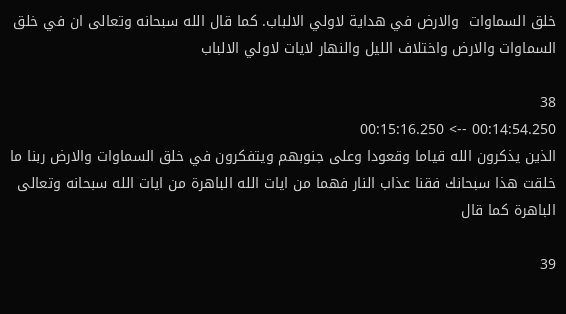خلق السماوات  والارض في هداية لاولي الالباب. كما قال الله سبحانه وتعالى ان في خلق السماوات والارض واختلاف الليل والنهار لايات لاولي الالباب

38
00:14:54.250 --> 00:15:16.250
الذين يذكرون الله قياما وقعودا وعلى جنوبهم ويتفكرون في خلق السماوات والارض ربنا ما خلقت هذا سبحانك فقنا عذاب النار فهما من ايات الله الباهرة من ايات الله سبحانه وتعالى الباهرة كما قال

39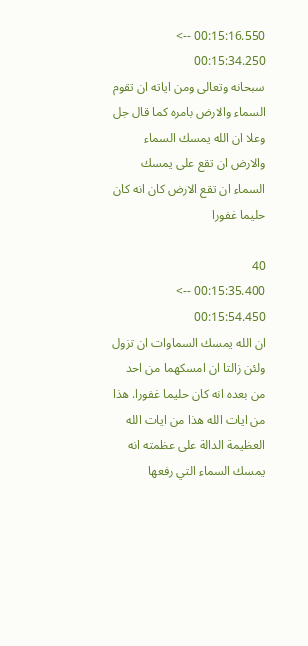00:15:16.550 --> 00:15:34.250
سبحانه وتعالى ومن اياته ان تقوم السماء والارض بامره كما قال جل وعلا ان الله يمسك السماء والارض ان تقع على يمسك السماء ان تقع الارض كان انه كان حليما غفورا

40
00:15:35.400 --> 00:15:54.450
ان الله يمسك السماوات ان تزول ولئن زالتا ان امسكهما من احد من بعده انه كان حليما غفورا. هذا من ايات الله هذا من ايات الله العظيمة الدالة على عظمته انه يمسك السماء التي رفعها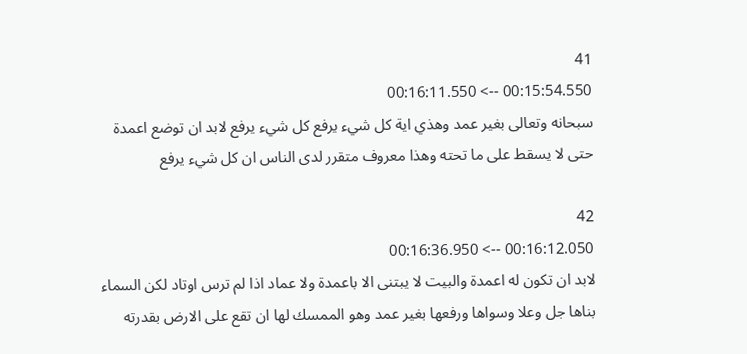41
00:15:54.550 --> 00:16:11.550
سبحانه وتعالى بغير عمد وهذي اية كل شيء يرفع كل شيء يرفع لابد ان توضع اعمدة حتى لا يسقط على ما تحته وهذا معروف متقرر لدى الناس ان كل شيء يرفع

42
00:16:12.050 --> 00:16:36.950
لابد ان تكون له اعمدة والبيت لا يبتنى الا باعمدة ولا عماد اذا لم ترس اوتاد لكن السماء بناها جل وعلا وسواها ورفعها بغير عمد وهو الممسك لها ان تقع على الارض بقدرته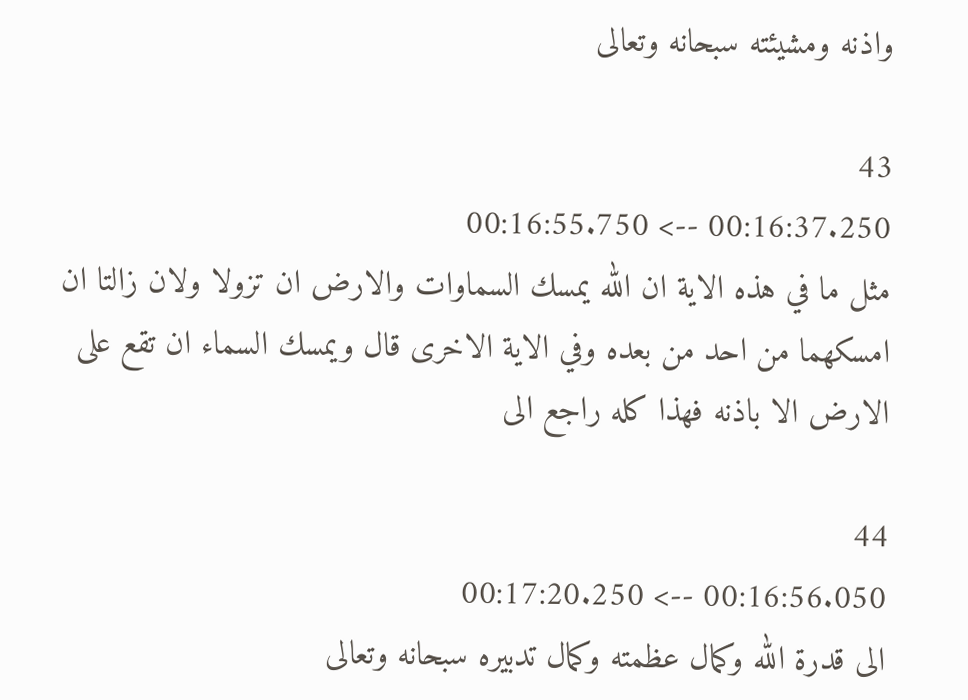واذنه ومشيئته سبحانه وتعالى

43
00:16:37.250 --> 00:16:55.750
مثل ما في هذه الاية ان الله يمسك السماوات والارض ان تزولا ولان زالتا ان امسكهما من احد من بعده وفي الاية الاخرى قال ويمسك السماء ان تقع على الارض الا باذنه فهذا كله راجع الى

44
00:16:56.050 --> 00:17:20.250
الى قدرة الله وكمال عظمته وكمال تدبيره سبحانه وتعالى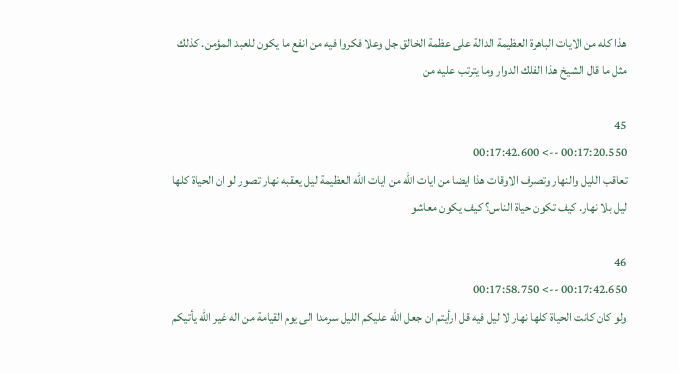هذا كله من الايات الباهرة العظيمة الدالة على عظمة الخالق جل وعلا فكروا فيه من انفع ما يكون للعبد المؤمن. كذلك مثل ما قال الشيخ هذا الفلك الدوار وما يترتب عليه من

45
00:17:20.550 --> 00:17:42.600
تعاقب الليل والنهار وتصرف الاوقات هذا ايضا من ايات الله من ايات الله العظيمة ليل يعقبه نهار تصور لو ان الحياة كلها ليل بلا نهار. كيف تكون حياة الناس؟ كيف يكون معاشو

46
00:17:42.650 --> 00:17:58.750
ولو كان كانت الحياة كلها نهار لا ليل فيه قل ارأيتم ان جعل الله عليكم الليل سرمدا الى يوم القيامة من اله غير الله يأتيكم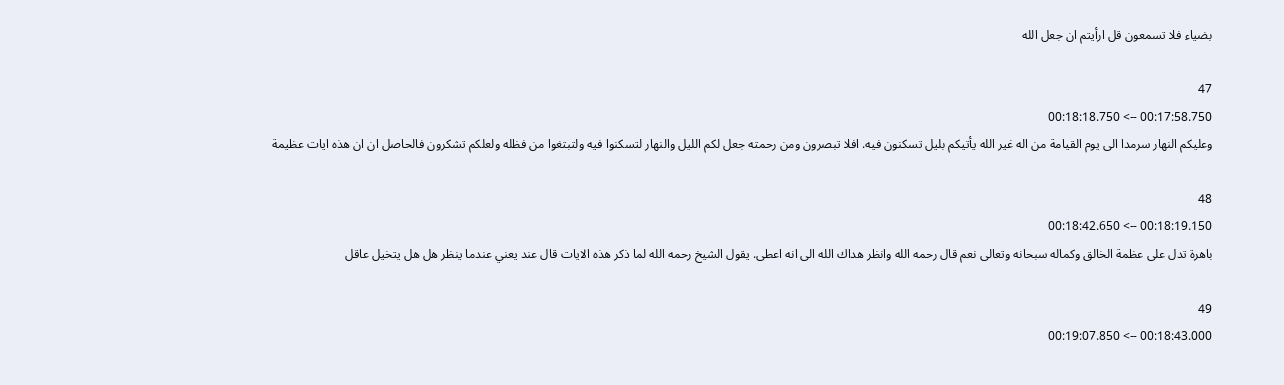بضياء فلا تسمعون قل ارأيتم ان جعل الله

47
00:17:58.750 --> 00:18:18.750
وعليكم النهار سرمدا الى يوم القيامة من اله غير الله يأتيكم بليل تسكنون فيه. افلا تبصرون ومن رحمته جعل لكم الليل والنهار لتسكنوا فيه ولتبتغوا من فظله ولعلكم تشكرون فالحاصل ان ان هذه ايات عظيمة

48
00:18:19.150 --> 00:18:42.650
باهرة تدل على عظمة الخالق وكماله سبحانه وتعالى نعم قال رحمه الله وانظر هداك الله الى انه اعطى. يقول الشيخ رحمه الله لما ذكر هذه الايات قال عند يعني عندما ينظر هل هل يتخيل عاقل

49
00:18:43.000 --> 00:19:07.850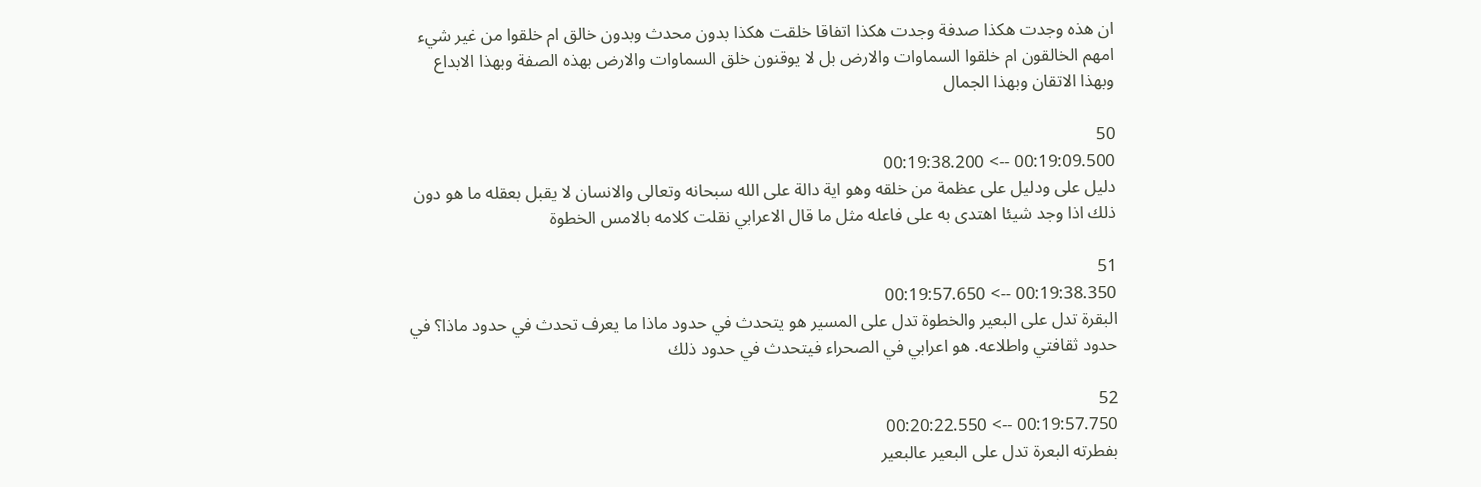ان هذه وجدت هكذا صدفة وجدت هكذا اتفاقا خلقت هكذا بدون محدث وبدون خالق ام خلقوا من غير شيء امهم الخالقون ام خلقوا السماوات والارض بل لا يوقنون خلق السماوات والارض بهذه الصفة وبهذا الابداع وبهذا الاتقان وبهذا الجمال

50
00:19:09.500 --> 00:19:38.200
دليل على ودليل على عظمة من خلقه وهو اية دالة على الله سبحانه وتعالى والانسان لا يقبل بعقله ما هو دون ذلك اذا وجد شيئا اهتدى به على فاعله مثل ما قال الاعرابي نقلت كلامه بالامس الخطوة

51
00:19:38.350 --> 00:19:57.650
البقرة تدل على البعير والخطوة تدل على المسير هو يتحدث في حدود ماذا ما يعرف تحدث في حدود ماذا؟ في حدود ثقافتي واطلاعه. هو اعرابي في الصحراء فيتحدث في حدود ذلك

52
00:19:57.750 --> 00:20:22.550
بفطرته البعرة تدل على البعير عالبعير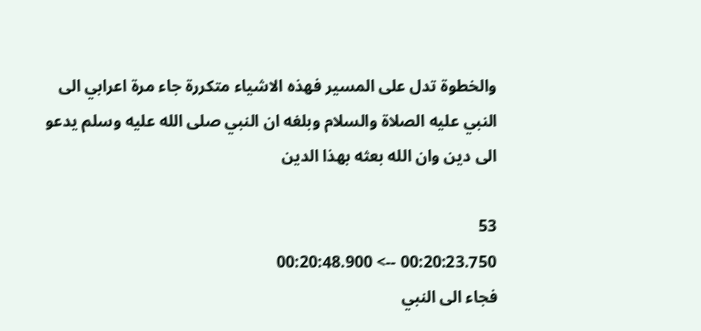والخطوة تدل على المسير فهذه الاشياء متكررة جاء مرة اعرابي الى النبي عليه الصلاة والسلام وبلغه ان النبي صلى الله عليه وسلم يدعو الى دين وان الله بعثه بهذا الدين

53
00:20:23.750 --> 00:20:48.900
فجاء الى النبي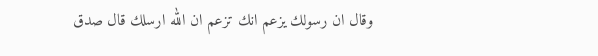وقال ان رسولك يزعم انك تزعم ان الله ارسلك قال صدق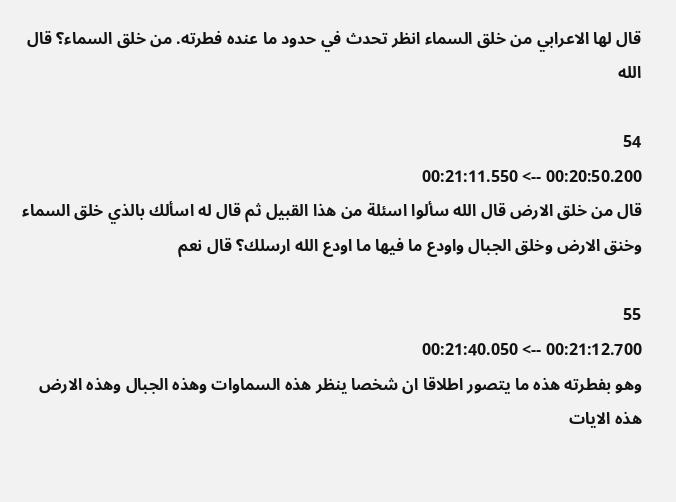قال لها الاعرابي من خلق السماء انظر تحدث في حدود ما عنده فطرته. من خلق السماء؟ قال الله

54
00:20:50.200 --> 00:21:11.550
قال من خلق الارض قال الله سألوا اسئلة من هذا القبيل ثم قال له اسألك بالذي خلق السماء وخنق الارض وخلق الجبال واودع ما فيها ما اودع الله ارسلك؟ قال نعم

55
00:21:12.700 --> 00:21:40.050
وهو بفطرته هذه ما يتصور اطلاقا ان شخصا ينظر هذه السماوات وهذه الجبال وهذه الارض هذه الايات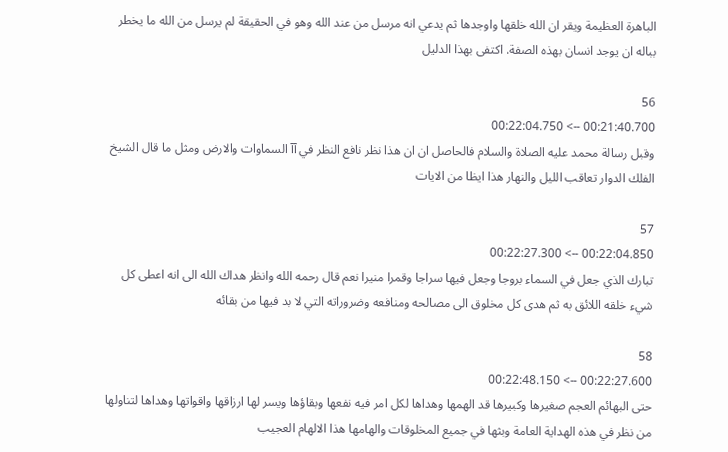الباهرة العظيمة ويقر ان الله خلقها واوجدها ثم يدعي انه مرسل من عند الله وهو في الحقيقة لم يرسل من الله ما يخطر بباله ان يوجد انسان بهذه الصفة. اكتفى بهذا الدليل

56
00:21:40.700 --> 00:22:04.750
وقبل رسالة محمد عليه الصلاة والسلام فالحاصل ان ان هذا نظر نافع النظر في آآ السماوات والارض ومثل ما قال الشيخ الفلك الدوار تعاقب الليل والنهار هذا ايظا من الايات

57
00:22:04.850 --> 00:22:27.300
تبارك الذي جعل في السماء بروجا وجعل فيها سراجا وقمرا منيرا نعم قال رحمه الله وانظر هداك الله الى انه اعطى كل شيء خلقه اللائق به ثم هدى كل مخلوق الى مصالحه ومنافعه وضروراته التي لا بد فيها من بقائه

58
00:22:27.600 --> 00:22:48.150
حتى البهائم العجم صغيرها وكبيرها قد الهمها وهداها لكل امر فيه نفعها وبقاؤها ويسر لها ارزاقها واقواتها وهداها لتناولها من نظر في هذه الهداية العامة وبثها في جميع المخلوقات والهامها هذا الالهام العجيب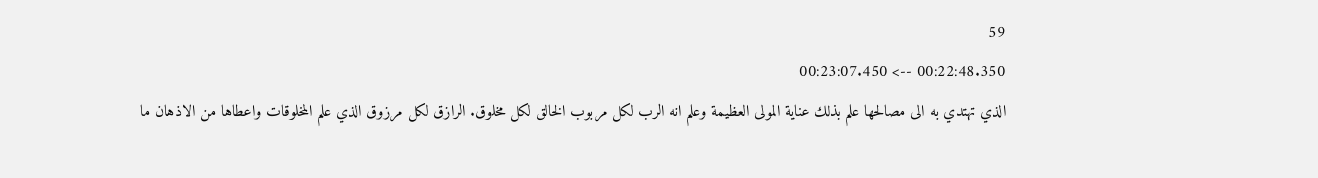59
00:22:48.350 --> 00:23:07.450
الذي تهتدي به الى مصالحها علم بذلك عناية المولى العظيمة وعلم انه الرب لكل مربوب الخالق لكل مخلوق. الرازق لكل مرزوق الذي علم المخلوقات واعطاها من الاذهان ما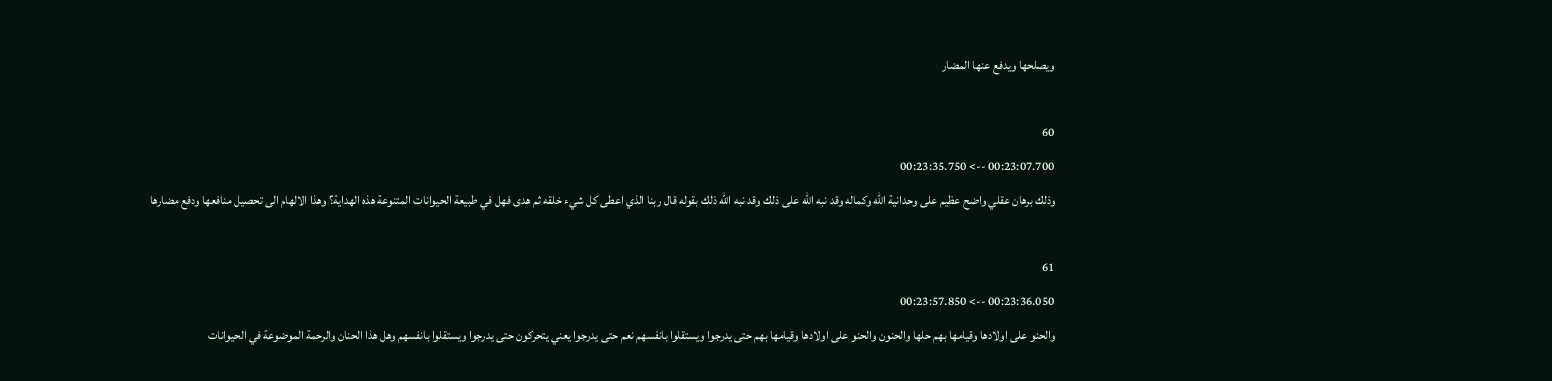ويصلحها ويدفع عنها المضار

60
00:23:07.700 --> 00:23:35.750
وذلك برهان عقلي واضح عظيم على وحدانية الله وكماله وقد نبه الله على ذلك وقد نبه الله ذلك بقوله قال ربنا الذي اعطى كل شيء خلقه ثم هدى فهل في طبيعة الحيوانات المتنوعة هذه الهداية؟ وهذا الالهام الى تحصيل منافعها ودفع مضارها

61
00:23:36.050 --> 00:23:57.850
والحنو على اولادها وقيامها بهم حلها والحنون والحنو على اولادها وقيامها بهم حتى يدرجوا ويستقلوا بانفسهم نعم حتى يدرجوا يعني يتحركون حتى يدرجوا ويستقلوا بانفسهم وهل هذا الحنان والرحمة الموضوعة في الحيوانات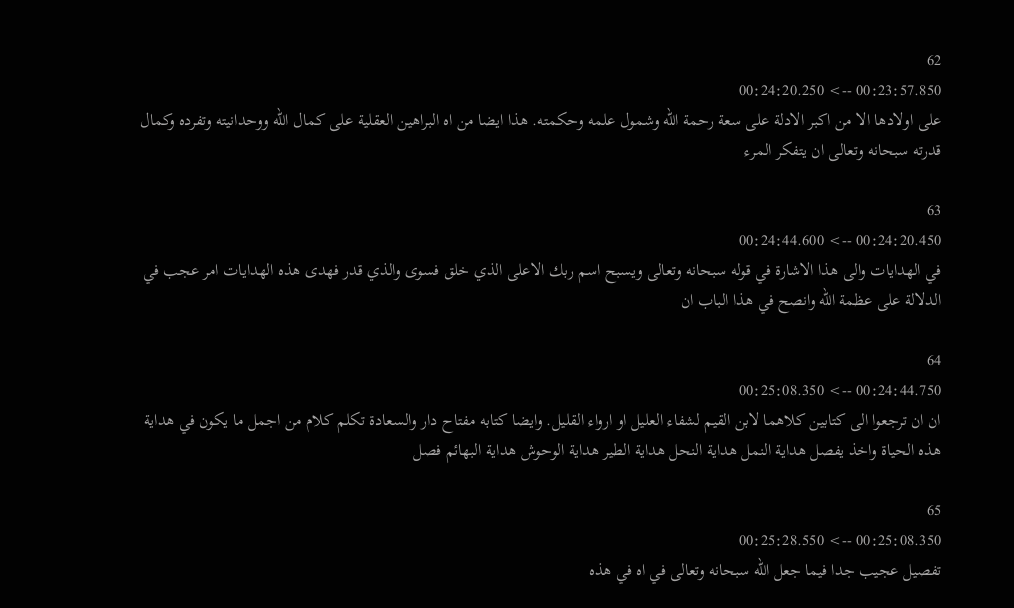62
00:23:57.850 --> 00:24:20.250
على اولادها الا من اكبر الادلة على سعة رحمة الله وشمول علمه وحكمته. هذا ايضا من اه البراهين العقلية على كمال الله ووحدانيته وتفرده وكمال قدرته سبحانه وتعالى ان يتفكر المرء

63
00:24:20.450 --> 00:24:44.600
في الهدايات والى هذا الاشارة في قوله سبحانه وتعالى ويسبح اسم ربك الاعلى الذي خلق فسوى والذي قدر فهدى هذه الهدايات امر عجب في الدلالة على عظمة الله وانصح في هذا الباب ان

64
00:24:44.750 --> 00:25:08.350
ان ان ترجعوا الى كتابين كلاهما لابن القيم لشفاء العليل او ارواء القليل. وايضا كتابه مفتاح دار والسعادة تكلم كلام من اجمل ما يكون في هداية هذه الحياة واخذ يفصل هداية النمل هداية النحل هداية الطير هداية الوحوش هداية البهائم فصل

65
00:25:08.350 --> 00:25:28.550
تفصيل عجيب جدا فيما جعل الله سبحانه وتعالى في اه في هذه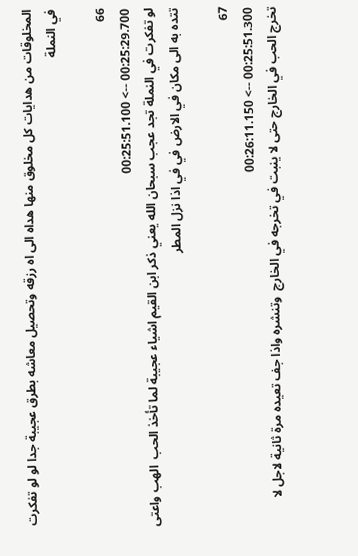المخلوقات من هدايات كل مخلوق منها هداه الى اه رزقه وتحصيل معاشه بطرق عجيبة جدا لو لو تفكرت في النملة

66
00:25:29.700 --> 00:25:51.100
لو تفكرت في النملة تجد عجب سبحان الله يعني ذكر ابن القيم اشياء عجيبة لما تأخذ الحب  الهب واعتى تتده به الى مكان في الارض في في اذا نزل المطر

67
00:25:51.300 --> 00:26:11.150
تخرج الحب في الخارج حتى لا ينبت في تخرجه في الخارج  وتنشره واذا جف تعيده مرة ثانية لاجل لا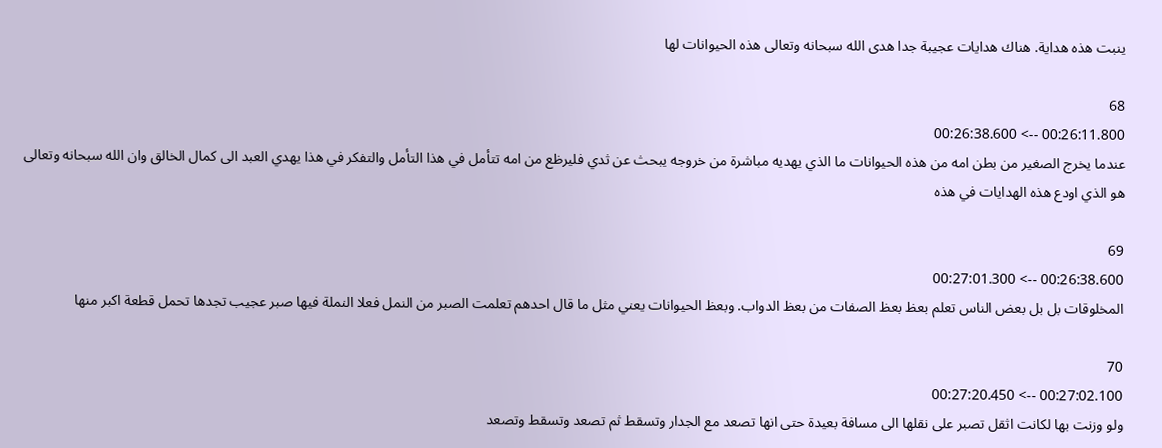ينبت هذه هداية. هناك هدايات عجيبة جدا هدى الله سبحانه وتعالى هذه الحيوانات لها

68
00:26:11.800 --> 00:26:38.600
عندما يخرج الصغير من بطن امه من هذه الحيوانات ما الذي يهديه مباشرة من خروجه يبحث عن ثدي فليرظع من امه تتأمل في هذا التأمل والتفكر في هذا يهدي العبد الى كمال الخالق وان الله سبحانه وتعالى هو الذي اودع هذه الهدايات في هذه

69
00:26:38.600 --> 00:27:01.300
المخلوقات بل بل بعض الناس تعلم بعظ بعظ الصفات من بعظ الدواب. وبعظ الحيوانات يعني مثل ما قال احدهم تعلمت الصبر من النمل فعلا النملة فيها صبر عجيب تجدها تحمل قطعة اكبر منها

70
00:27:02.100 --> 00:27:20.450
ولو وزنت بها لكانت اثقل تصبر على نقلها الى مسافة بعيدة حتى انها تصعد مع الجدار وتسقط ثم تصعد وتسقط وتصعد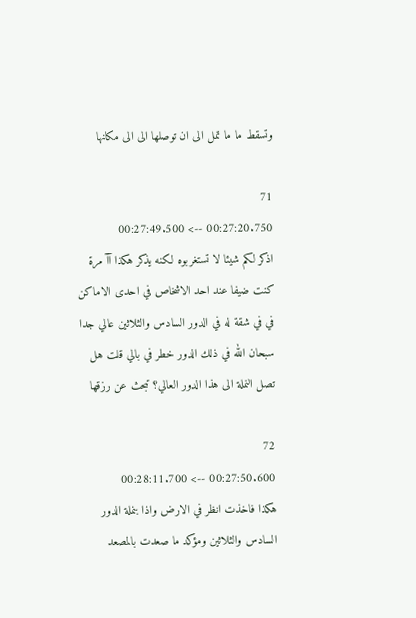وتسقط ما ما تمل الى ان توصلها الى الى مكانها

71
00:27:20.750 --> 00:27:49.500
اذكر لكم شيئا لا تستغربوه لكنه يذكر هكذا آآ مرة كنت ضيفا عند احد الاشخاص في احدى الاماكن في في شقة له في الدور السادس والثلاثين عالي جدا سبحان الله في ذلك الدور خطر في بالي قلت هل تصل النملة الى هذا الدور العالي؟ تبحث عن رزقها

72
00:27:50.600 --> 00:28:11.700
هكذا فاخذت انظر في الارض واذا بنملة الدور السادس والثلاثين ومؤكد ما صعدت بالمصعد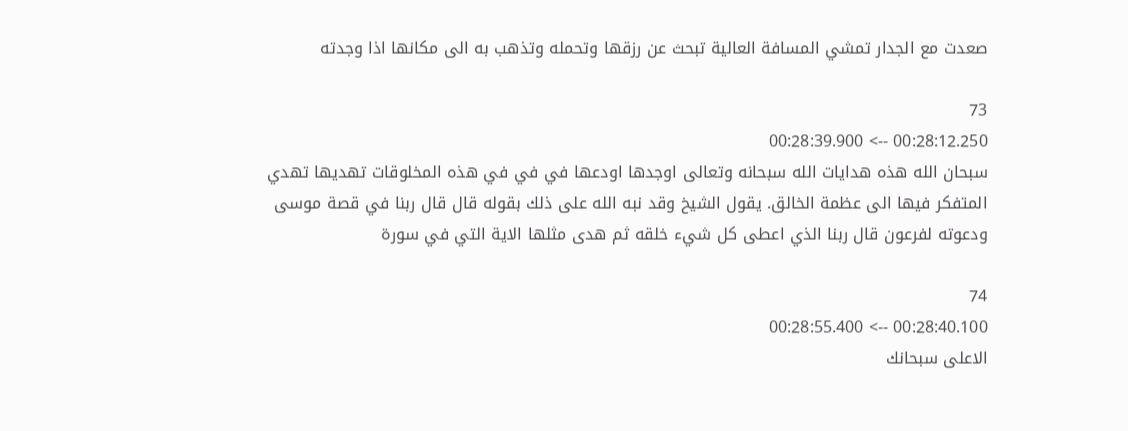صعدت مع الجدار تمشي المسافة العالية تبحث عن رزقها وتحمله وتذهب به الى مكانها اذا وجدته

73
00:28:12.250 --> 00:28:39.900
سبحان الله هذه هدايات الله سبحانه وتعالى اوجدها اودعها في في في هذه المخلوقات تهديها تهدي المتفكر فيها الى عظمة الخالق. يقول الشيخ وقد نبه الله على ذلك بقوله قال قال ربنا في قصة موسى ودعوته لفرعون قال ربنا الذي اعطى كل شيء خلقه ثم هدى مثلها الاية التي في سورة

74
00:28:40.100 --> 00:28:55.400
الاعلى سبحانك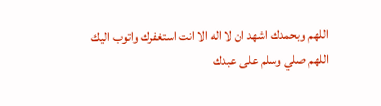اللهم وبحمدك اشهد ان لا اله الا انت استغفرك واتوب اليك اللهم صلي وسلم على عبدك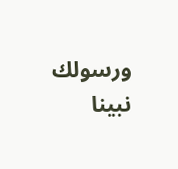ورسولك نبينا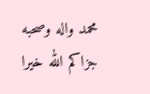محمد واله وصحبه جزاكم الله خيرا